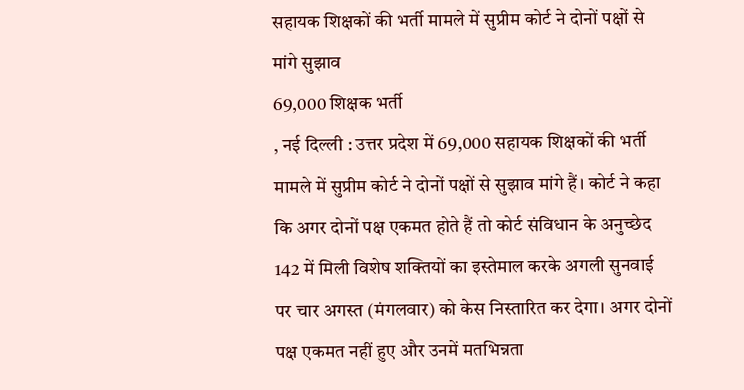सहायक शिक्षकों की भर्ती मामले में सुप्रीम कोर्ट ने दोनों पक्षों से मांगे सुझाव
69,000 शिक्षक भर्ती
, नई दिल्ली : उत्तर प्रदेश में 69,000 सहायक शिक्षकों की भर्ती मामले में सुप्रीम कोर्ट ने दोनों पक्षों से सुझाव मांगे हैं। कोर्ट ने कहा कि अगर दोनों पक्ष एकमत होते हैं तो कोर्ट संविधान के अनुच्छेद 142 में मिली विशेष शक्तियों का इस्तेमाल करके अगली सुनवाई पर चार अगस्त (मंगलवार) को केस निस्तारित कर देगा। अगर दोनों पक्ष एकमत नहीं हुए और उनमें मतभिन्नता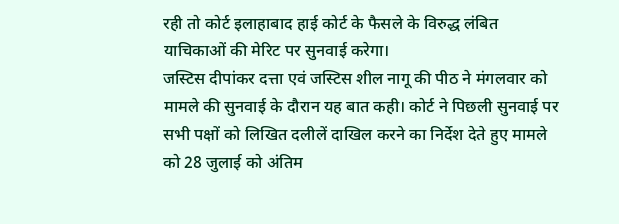रही तो कोर्ट इलाहाबाद हाई कोर्ट के फैसले के विरुद्ध लंबित याचिकाओं की मेरिट पर सुनवाई करेगा।
जस्टिस दीपांकर दत्ता एवं जस्टिस शील नागू की पीठ ने मंगलवार को मामले की सुनवाई के दौरान यह बात कही। कोर्ट ने पिछली सुनवाई पर सभी पक्षों को लिखित दलीलें दाखिल करने का निर्देश देते हुए मामले को 28 जुलाई को अंतिम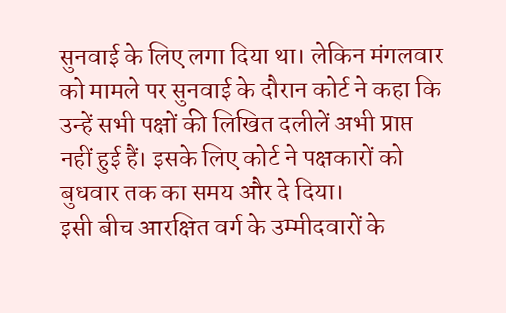सुनवाई के लिए लगा दिया था। लेकिन मंगलवार को मामले पर सुनवाई के दौरान कोर्ट ने कहा कि उन्हें सभी पक्षों की लिखित दलीलें अभी प्राप्त नहीं हुई हैं। इसके लिए कोर्ट ने पक्षकारों को बुधवार तक का समय और दे दिया।
इसी बीच आरक्षित वर्ग के उम्मीदवारों के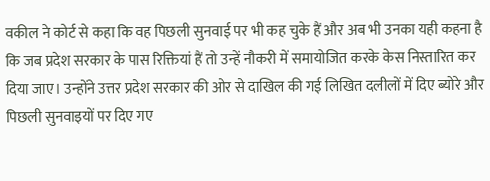वकील ने कोर्ट से कहा कि वह पिछली सुनवाई पर भी कह चुके हैं और अब भी उनका यही कहना है कि जब प्रदेश सरकार के पास रिक्तियां हैं तो उन्हें नौकरी में समायोजित करके केस निस्तारित कर दिया जाए। उन्होंने उत्तर प्रदेश सरकार की ओर से दाखिल की गई लिखित दलीलों में दिए ब्योरे और पिछली सुनवाइयों पर दिए गए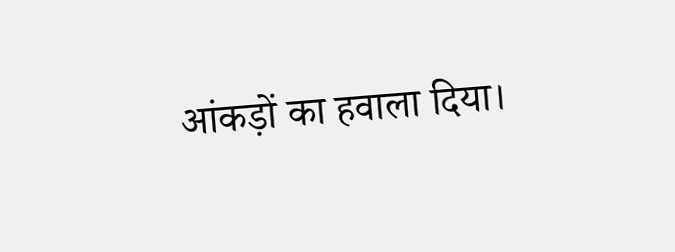आंकड़ों का हवाला दिया।